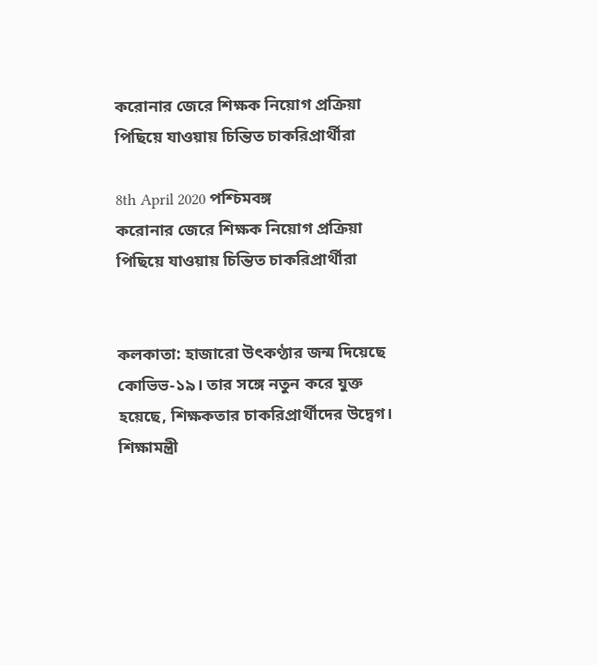করোনার জেরে শিক্ষক নিয়োগ প্রক্রিয়া পিছিয়ে যাওয়ায় চিন্তিত চাকরিপ্রার্থীরা

8th April 2020 পশ্চিমবঙ্গ
করোনার জেরে শিক্ষক নিয়োগ প্রক্রিয়া পিছিয়ে যাওয়ায় চিন্তিত চাকরিপ্রার্থীরা


কলকাতা: হাজারো উৎকণ্ঠার জন্ম দিয়েছে কোভিভ-১৯। তার সঙ্গে নতুন করে যুক্ত হয়েছে, শিক্ষকতার চাকরিপ্রার্থীদের উদ্বেগ। শিক্ষামন্ত্রী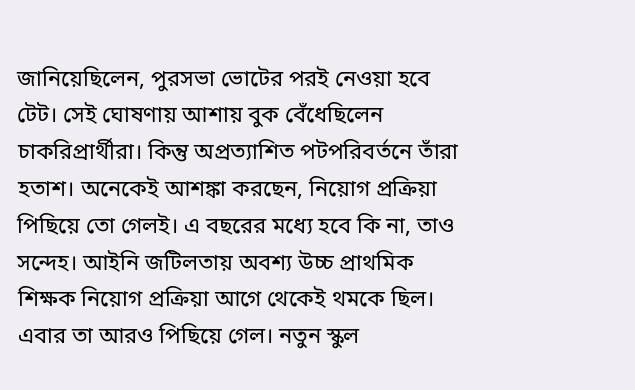জানিয়েছিলেন, পুরসভা ভোটের পরই নেওয়া হবে টেট। সেই ঘোষণায় আশায় বুক বেঁধেছিলেন চাকরিপ্রার্থীরা। কিন্তু অপ্রত্যাশিত পটপরিবর্তনে তাঁরা হতাশ। অনেকেই আশঙ্কা করছেন, নিয়োগ প্রক্রিয়া পিছিয়ে তো গেলই। এ বছরের মধ্যে হবে কি না, তাও সন্দেহ। আইনি জটিলতায় অবশ্য উচ্চ প্রাথমিক শিক্ষক নিয়োগ প্রক্রিয়া আগে থেকেই থমকে ছিল। এবার তা আরও পিছিয়ে গেল। নতুন স্কুল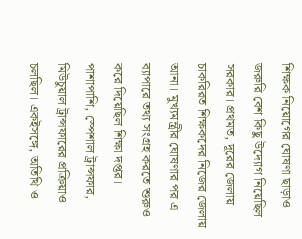শিক্ষক নিয়োগের ঘোষণা ছাড়াও জরুরি বেশ কিছু উদ্যোগ নিয়েছিল সরকার। প্রথমত, দূরের জেলায় চাকরিরত শিক্ষকদের নিজের জেলায় আনা। মুখ্যমন্ত্রীর ঘোষণার পর এ ব্যাপারে তথ্য সংগ্রহ করতে শুরুও করে দিয়েছিল শিক্ষা দপ্তর। পাশাপাশি, স্পেশাল ট্রান্সফার, মিউচুয়াল ট্রান্সফারের প্রক্রিয়াও চলছিল। একইসঙ্গে, অতিথি ও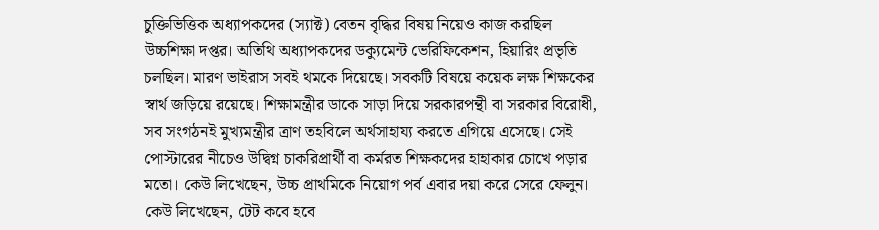চুক্তিভিত্তিক অধ্যাপকদের (স্যাক্ট) বেতন বৃদ্ধির বিষয় নিয়েও কাজ করছিল উচ্চশিক্ষা দপ্তর। অতিথি অধ্যাপকদের ডক্যুমেন্ট ভেরিফিকেশন, হিয়ারিং প্রভৃতি চলছিল। মারণ ভাইরাস সবই থমকে দিয়েছে। সবকটি বিষয়ে কয়েক লক্ষ শিক্ষকের স্বার্থ জড়িয়ে রয়েছে। শিক্ষামন্ত্রীর ডাকে সাড়া দিয়ে সরকারপন্থী বা সরকার বিরোধী, সব সংগঠনই মুখ্যমন্ত্রীর ত্রাণ তহবিলে অর্থসাহায্য করতে এগিয়ে এসেছে। সেই পোস্টারের নীচেও উদ্বিগ্ন চাকরিপ্রার্থী বা কর্মরত শিক্ষকদের হাহাকার চোখে পড়ার মতো। কেউ লিখেছেন, উচ্চ প্রাথমিকে নিয়োগ পর্ব এবার দয়া করে সেরে ফেলুন। কেউ লিখেছেন, টেট কবে হবে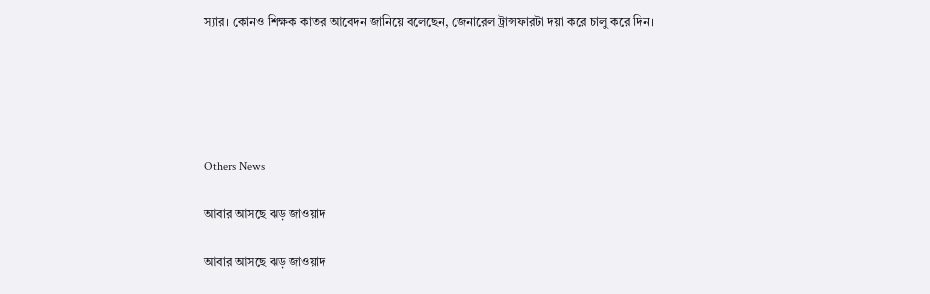স্যার। কোনও শিক্ষক কাতর আবেদন জানিয়ে বলেছেন, জেনারেল ট্রান্সফারটা দয়া করে চালু করে দিন।





Others News

আবার আসছে ঝড় জাওয়াদ

আবার আসছে ঝড় জাওয়াদ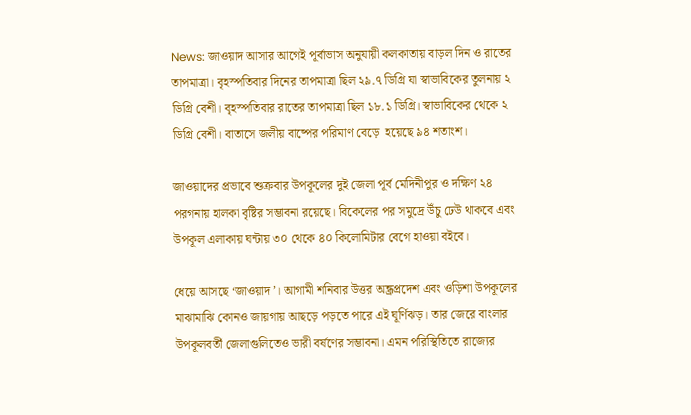News: জাওয়াদ আসার আগেই পূর্বাভাস অনুযায়ী কলকাতায় বাড়ল দিন ও রাতের তাপমাত্রা। বৃহস্পতিবার দিনের তাপমাত্রা ছিল ২৯.৭ ডিগ্রি যা স্বাভাবিকের তুলনায় ২ ডিগ্রি বেশী। বৃহস্পতিবার রাতের তাপমাত্রা ছিল ১৮.১ ডিগ্রি। স্বাভাবিকের থেকে ২ ডিগ্রি বেশী। বাতাসে জলীয় বাষ্পের পরিমাণ বেড়ে  হয়েছে ৯৪ শতাংশ।

জাওয়াদের প্রভাবে শুক্রবার উপকূলের দুই জেলা পূর্ব মেদিনীপুর ও দক্ষিণ ২৪ পরগনায় হালকা বৃষ্টির সম্ভাবনা রয়েছে। বিকেলের পর সমুদ্রে উঁচু ঢেউ থাকবে এবং উপকূল এলাকায় ঘন্টায় ৩০ থেকে ৪০ কিলোমিটার বেগে হাওয়া বইবে।

ধেয়ে আসছে ‘জাওয়াদ’। আগামী শনিবার উত্তর অন্ধ্রপ্রদেশ এবং ওড়িশা উপকূলের মাঝামাঝি কোনও জায়গায় আছড়ে পড়তে পারে এই ঘূর্ণিঝড়। তার জেরে বাংলার উপকূলবর্তী জেলাগুলিতেও ভারী বর্ষণের সম্ভাবনা। এমন পরিস্থিতিতে রাজ্যের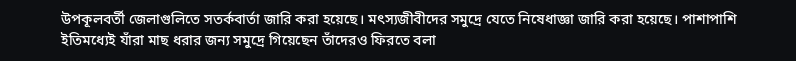উপকূলবর্তী জেলাগুলিতে সতর্কবার্তা জারি করা হয়েছে। মৎস্যজীবীদের সমুদ্রে যেতে নিষেধাজ্ঞা জারি করা হয়েছে। পাশাপাশি ইতিমধ্যেই যাঁরা মাছ ধরার জন্য সমুদ্রে গিয়েছেন তাঁদেরও ফিরতে বলা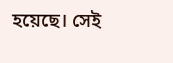হয়েছে। সেই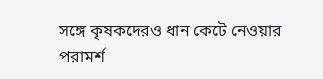সঙ্গে কৃষকদেরও ধান কেটে নেওয়ার পরামর্শ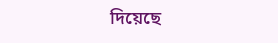দিয়েছে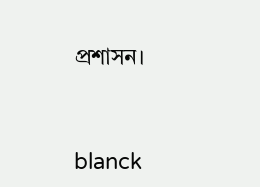প্রশাসন।


blanck